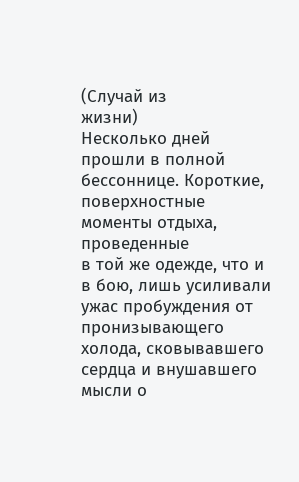(Случай из
жизни)
Несколько дней
прошли в полной бессоннице. Короткие, поверхностные моменты отдыха, проведенные
в той же одежде, что и в бою, лишь усиливали ужас пробуждения от пронизывающего
холода, сковывавшего сердца и внушавшего мысли о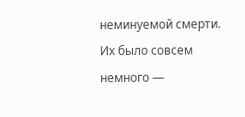неминуемой смерти. Их было совсем
немного —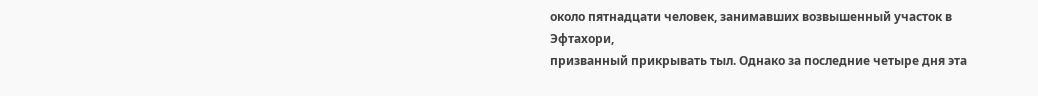около пятнадцати человек, занимавших возвышенный участок в Эфтахори,
призванный прикрывать тыл. Однако за последние четыре дня эта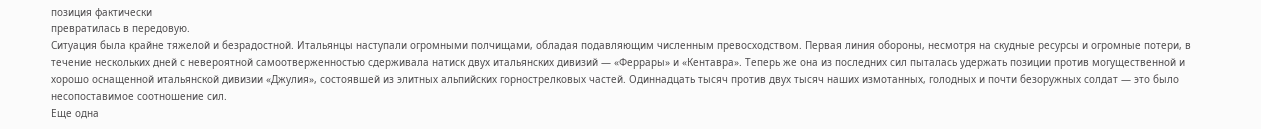позиция фактически
превратилась в передовую.
Ситуация была крайне тяжелой и безрадостной. Итальянцы наступали огромными полчищами, обладая подавляющим численным превосходством. Первая линия обороны, несмотря на скудные ресурсы и огромные потери, в течение нескольких дней с невероятной самоотверженностью сдерживала натиск двух итальянских дивизий — «Феррары» и «Кентавра». Теперь же она из последних сил пыталась удержать позиции против могущественной и хорошо оснащенной итальянской дивизии «Джулия», состоявшей из элитных альпийских горнострелковых частей. Одиннадцать тысяч против двух тысяч наших измотанных, голодных и почти безоружных солдат — это было несопоставимое соотношение сил.
Еще одна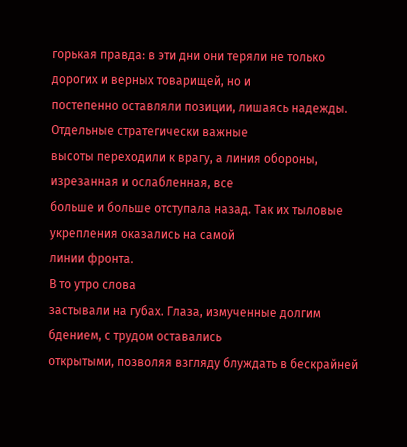горькая правда: в эти дни они теряли не только дорогих и верных товарищей, но и
постепенно оставляли позиции, лишаясь надежды. Отдельные стратегически важные
высоты переходили к врагу, а линия обороны, изрезанная и ослабленная, все
больше и больше отступала назад. Так их тыловые укрепления оказались на самой
линии фронта.
В то утро слова
застывали на губах. Глаза, измученные долгим бдением, с трудом оставались
открытыми, позволяя взгляду блуждать в бескрайней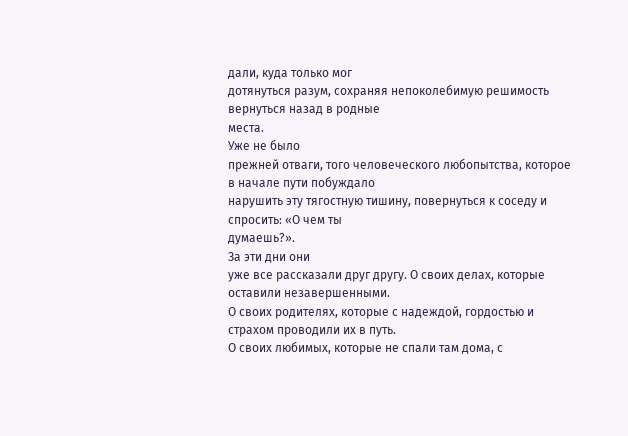дали, куда только мог
дотянуться разум, сохраняя непоколебимую решимость вернуться назад в родные
места.
Уже не было
прежней отваги, того человеческого любопытства, которое в начале пути побуждало
нарушить эту тягостную тишину, повернуться к соседу и спросить: «О чем ты
думаешь?».
За эти дни они
уже все рассказали друг другу. О своих делах, которые оставили незавершенными.
О своих родителях, которые с надеждой, гордостью и страхом проводили их в путь.
О своих любимых, которые не спали там дома, с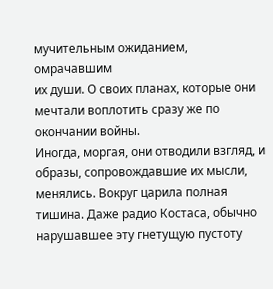мучительным ожиданием, омрачавшим
их души. О своих планах, которые они мечтали воплотить сразу же по окончании войны.
Иногда, моргая, они отводили взгляд, и образы, сопровождавшие их мысли, менялись. Вокруг царила полная тишина. Даже радио Костаса, обычно нарушавшее эту гнетущую пустоту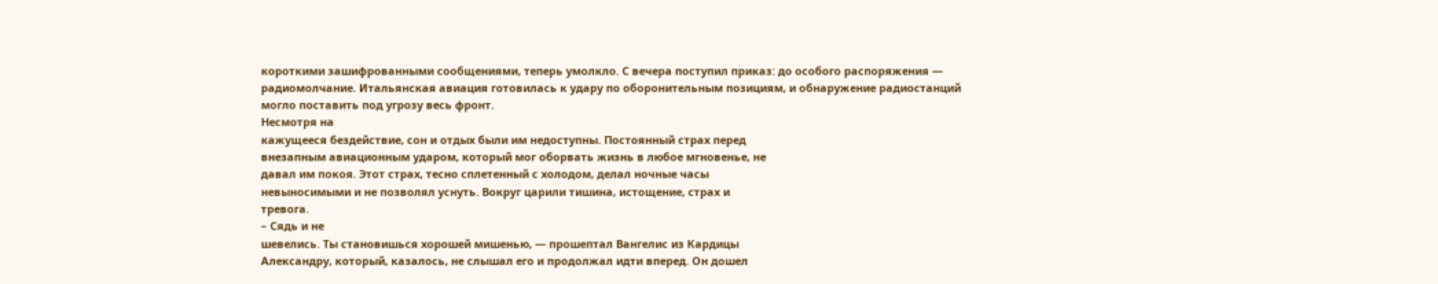короткими зашифрованными сообщениями, теперь умолкло. С вечера поступил приказ: до особого распоряжения — радиомолчание. Итальянская авиация готовилась к удару по оборонительным позициям, и обнаружение радиостанций могло поставить под угрозу весь фронт.
Несмотря на
кажущееся бездействие, сон и отдых были им недоступны. Постоянный страх перед
внезапным авиационным ударом, который мог оборвать жизнь в любое мгновенье, не
давал им покоя. Этот страх, тесно сплетенный с холодом, делал ночные часы
невыносимыми и не позволял уснуть. Вокруг царили тишина, истощение, страх и
тревога.
– Сядь и не
шевелись. Ты становишься хорошей мишенью, — прошептал Вангелис из Кардицы
Александру, который, казалось, не слышал его и продолжал идти вперед. Он дошел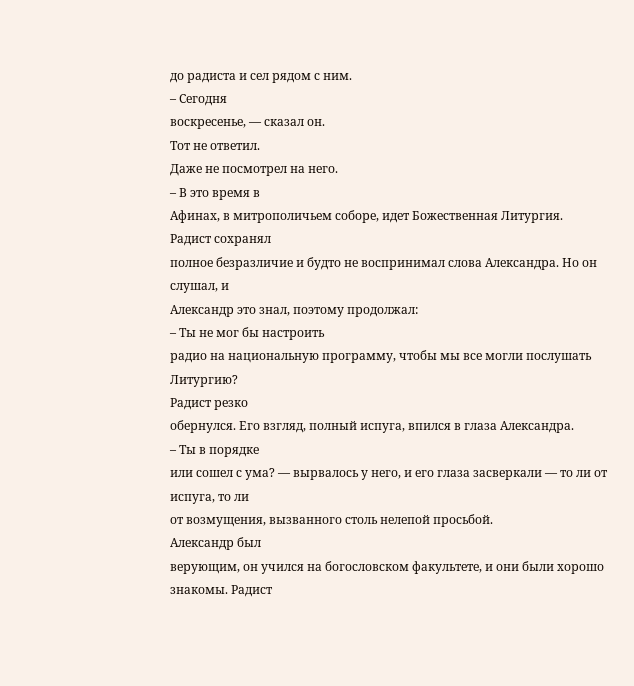до радиста и сел рядом с ним.
– Сегодня
воскресенье, — сказал он.
Тот не ответил.
Даже не посмотрел на него.
– В это время в
Афинах, в митрополичьем соборе, идет Божественная Литургия.
Радист сохранял
полное безразличие и будто не воспринимал слова Александра. Но он слушал, и
Александр это знал, поэтому продолжал:
– Ты не мог бы настроить
радио на национальную программу, чтобы мы все могли послушать Литургию?
Радист резко
обернулся. Его взгляд, полный испуга, впился в глаза Александра.
– Ты в порядке
или сошел с ума? — вырвалось у него, и его глаза засверкали — то ли от испуга, то ли
от возмущения, вызванного столь нелепой просьбой.
Александр был
верующим, он учился на богословском факультете, и они были хорошо знакомы. Радист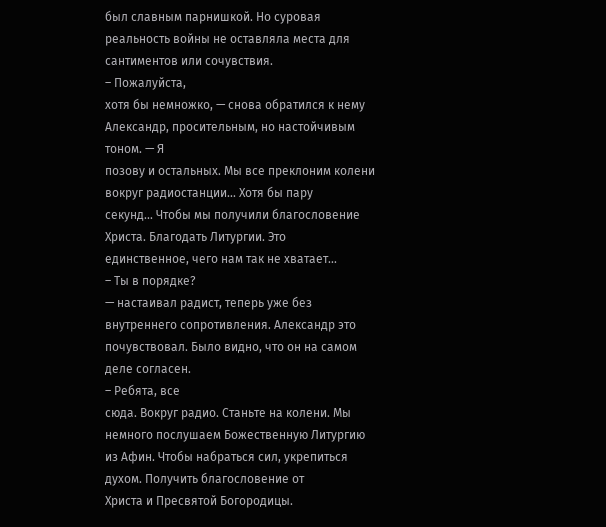был славным парнишкой. Но суровая реальность войны не оставляла места для
сантиментов или сочувствия.
– Пожалуйста,
хотя бы немножко, — снова обратился к нему Александр, просительным, но настойчивым тоном. — Я
позову и остальных. Мы все преклоним колени вокруг радиостанции... Хотя бы пару
секунд... Чтобы мы получили благословение Христа. Благодать Литургии. Это
единственное, чего нам так не хватает...
– Ты в порядке?
— настаивал радист, теперь уже без внутреннего сопротивления. Александр это
почувствовал. Было видно, что он на самом деле согласен.
– Ребята, все
сюда. Вокруг радио. Станьте на колени. Мы немного послушаем Божественную Литургию
из Афин. Чтобы набраться сил, укрепиться духом. Получить благословение от
Христа и Пресвятой Богородицы.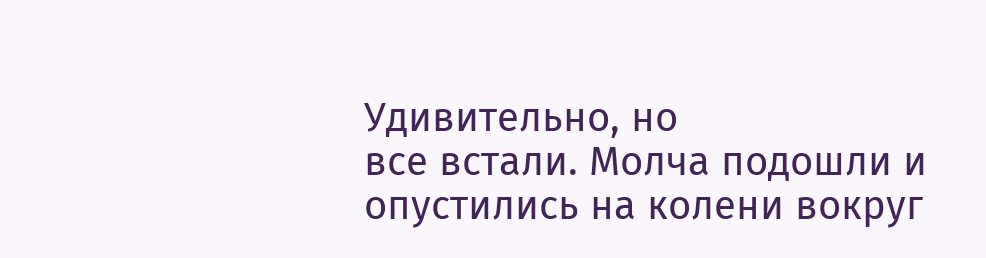Удивительно, но
все встали. Молча подошли и опустились на колени вокруг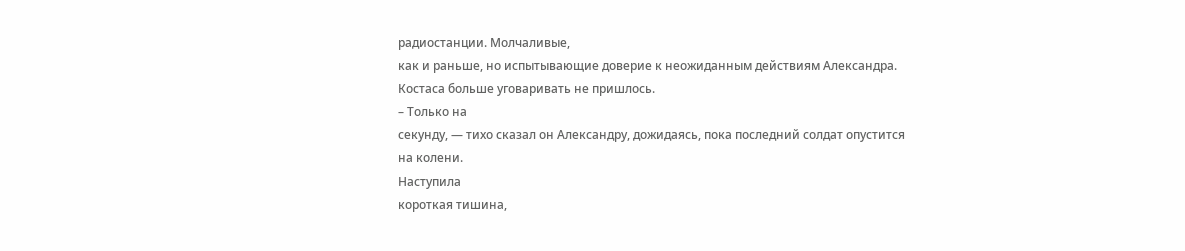радиостанции. Молчаливые,
как и раньше, но испытывающие доверие к неожиданным действиям Александра.
Костаса больше уговаривать не пришлось.
– Только на
секунду, — тихо сказал он Александру, дожидаясь, пока последний солдат опустится
на колени.
Наступила
короткая тишина,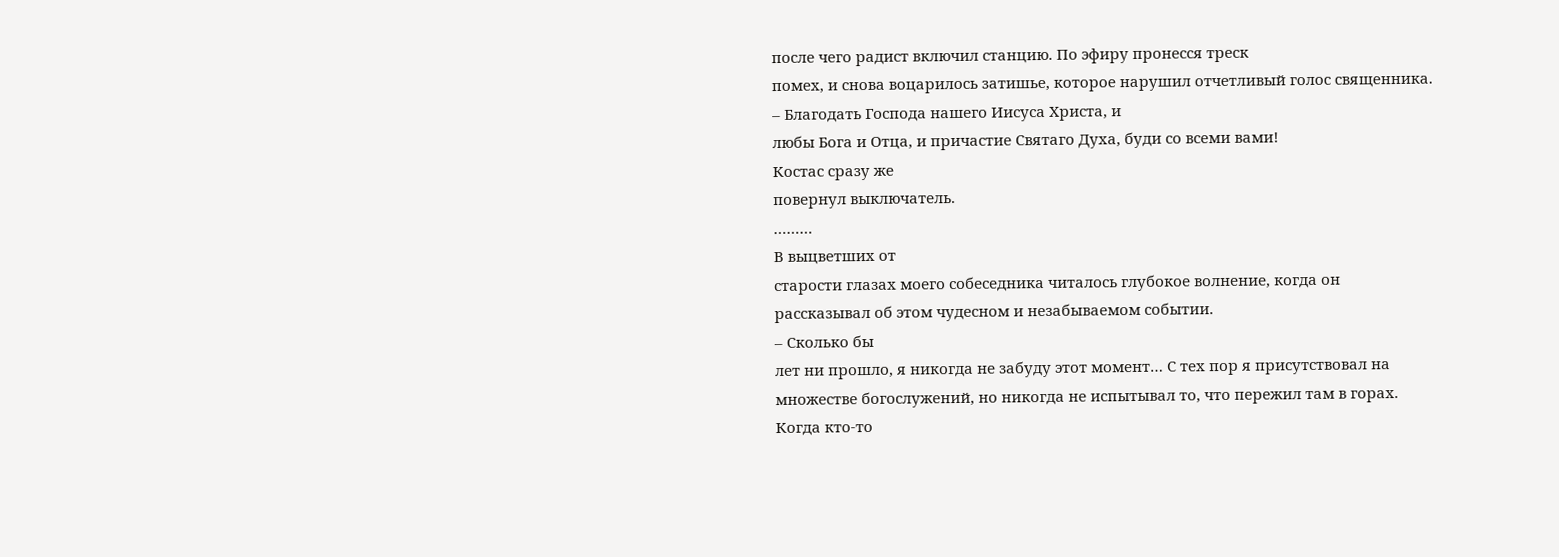после чего радист включил станцию. По эфиру пронесся треск
помех, и снова воцарилось затишье, которое нарушил отчетливый голос священника.
– Благодать Господа нашего Иисуса Христа, и
любы Бога и Отца, и причастие Святаго Духа, буди со всеми вами!
Костас сразу же
повернул выключатель.
………
В выцветших от
старости глазах моего собеседника читалось глубокое волнение, когда он
рассказывал об этом чудесном и незабываемом событии.
– Сколько бы
лет ни прошло, я никогда не забуду этот момент… С тех пор я присутствовал на
множестве богослужений, но никогда не испытывал то, что пережил там в горах.
Когда кто-то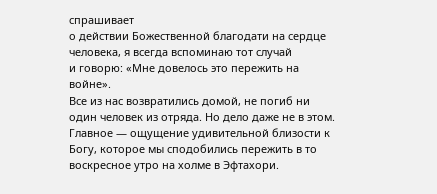спрашивает
о действии Божественной благодати на сердце человека, я всегда вспоминаю тот случай
и говорю: «Мне довелось это пережить на войне».
Все из нас возвратились домой, не погиб ни один человек из отряда. Но дело даже не в этом. Главное — ощущение удивительной близости к Богу, которое мы сподобились пережить в то воскресное утро на холме в Эфтахори.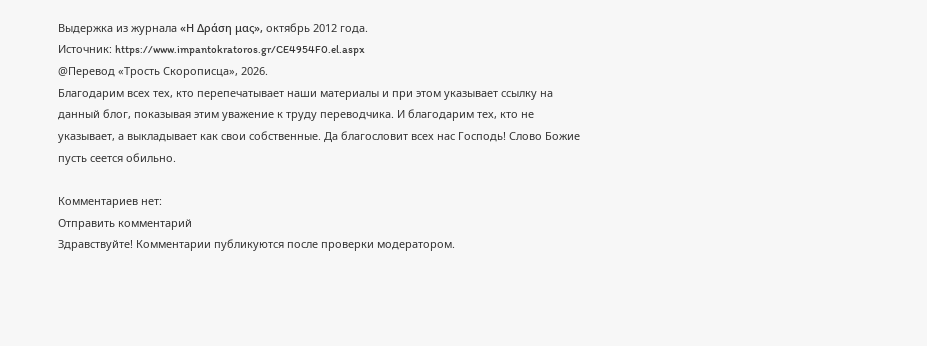Выдержка из журнала «Η Δράση μας», октябрь 2012 года.
Источник: https://www.impantokratoros.gr/CE4954F0.el.aspx
@Перевод «Трость Скорописца», 2026.
Благодарим всех тех, кто перепечатывает наши материалы и при этом указывает ссылку на данный блог, показывая этим уважение к труду переводчика. И благодарим тех, кто не указывает, а выкладывает как свои собственные. Да благословит всех нас Господь! Слово Божие пусть сеется обильно.

Комментариев нет:
Отправить комментарий
Здравствуйте! Комментарии публикуются после проверки модератором.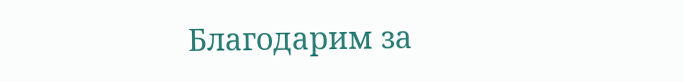Благодарим за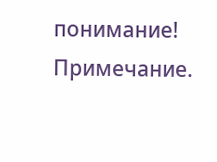понимание!
Примечание.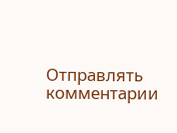Отправлять комментарии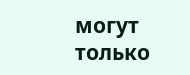могут только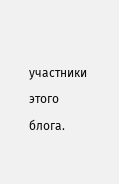участники этого блога.